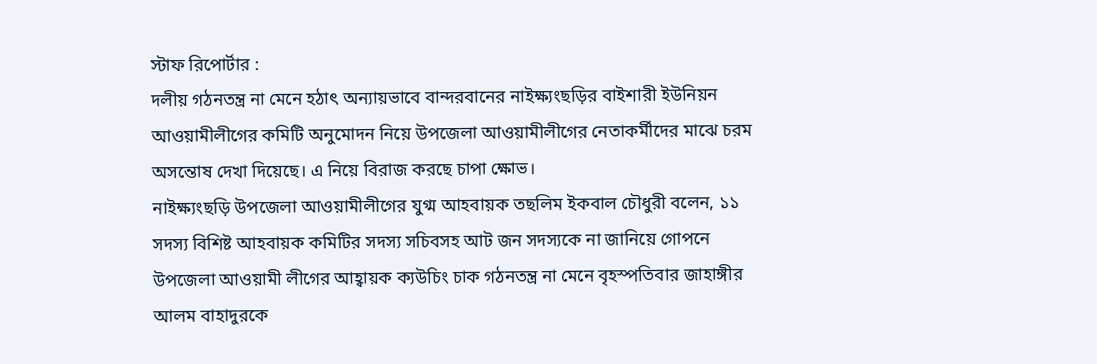স্টাফ রিপোর্টার :
দলীয় গঠনতন্ত্র না মেনে হঠাৎ অন্যায়ভাবে বান্দরবানের নাইক্ষ্যংছড়ির বাইশারী ইউনিয়ন আওয়ামীলীগের কমিটি অনুমোদন নিয়ে উপজেলা আওয়ামীলীগের নেতাকর্মীদের মাঝে চরম অসন্তোষ দেখা দিয়েছে। এ নিয়ে বিরাজ করছে চাপা ক্ষোভ।
নাইক্ষ্যংছড়ি উপজেলা আওয়ামীলীগের যুগ্ম আহবায়ক তছলিম ইকবাল চৌধুরী বলেন, ১১ সদস্য বিশিষ্ট আহবায়ক কমিটির সদস্য সচিবসহ আট জন সদস্যকে না জানিয়ে গোপনে উপজেলা আওয়ামী লীগের আহ্বায়ক ক্যউচিং চাক গঠনতন্ত্র না মেনে বৃহস্পতিবার জাহাঙ্গীর আলম বাহাদুরকে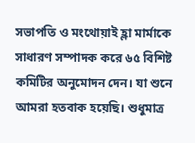সভাপতি ও মংথোয়াই হ্লা মার্মাকে সাধারণ সম্পাদক করে ৬৫ বিশিষ্ট কমিটির অনুমোদন দেন। যা শুনে আমরা হতবাক হয়েছি। শুধুমাত্র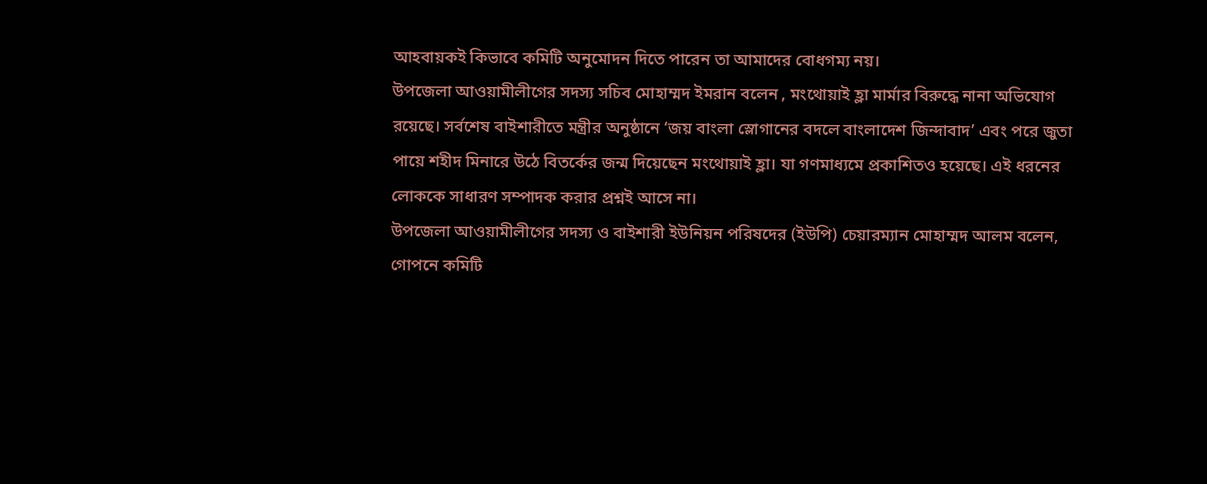আহবায়কই কিভাবে কমিটি অনুমোদন দিতে পারেন তা আমাদের বোধগম্য নয়।
উপজেলা আওয়ামীলীগের সদস্য সচিব মোহাম্মদ ইমরান বলেন , মংথোয়াই হ্লা মার্মার বিরুদ্ধে নানা অভিযোগ রয়েছে। সর্বশেষ বাইশারীতে মন্ত্রীর অনুষ্ঠানে ‘জয় বাংলা স্লোগানের বদলে বাংলাদেশ জিন্দাবাদ’ এবং পরে জুতা পায়ে শহীদ মিনারে উঠে বিতর্কের জন্ম দিয়েছেন মংথোয়াই হ্লা। যা গণমাধ্যমে প্রকাশিতও হয়েছে। এই ধরনের লোককে সাধারণ সম্পাদক করার প্রশ্নই আসে না।
উপজেলা আওয়ামীলীগের সদস্য ও বাইশারী ইউনিয়ন পরিষদের (ইউপি) চেয়ারম্যান মোহাম্মদ আলম বলেন, গোপনে কমিটি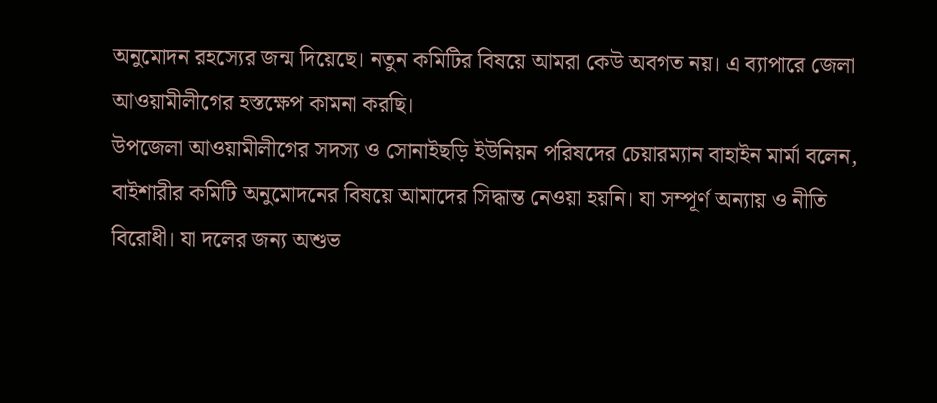অনুমোদন রহস্যের জন্ম দিয়েছে। নতুন কমিটির বিষয়ে আমরা কেউ অবগত নয়। এ ব্যাপারে জেলা আওয়ামীলীগের হস্তক্ষেপ কামনা করছি।
উপজেলা আওয়ামীলীগের সদস্য ও সোনাইছড়ি ইউনিয়ন পরিষদের চেয়ারম্যান বাহাইন মার্মা বলেন, বাইশারীর কমিটি অনুমোদনের বিষয়ে আমাদের সিদ্ধান্ত নেওয়া হয়নি। যা সম্পূর্ণ অন্যায় ও নীতি বিরোধী। যা দলের জন্য অশুভ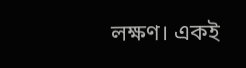লক্ষণ। একই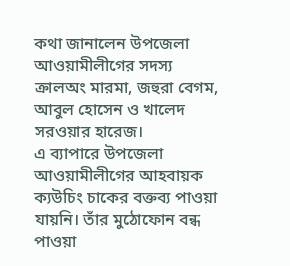কথা জানালেন উপজেলা আওয়ামীলীগের সদস্য ক্রালঅং মারমা, জহুরা বেগম, আবুল হোসেন ও খালেদ সরওয়ার হারেজ।
এ ব্যাপারে উপজেলা আওয়ামীলীগের আহবায়ক ক্যউচিং চাকের বক্তব্য পাওয়া যায়নি। তাঁর মুঠোফোন বন্ধ পাওয়া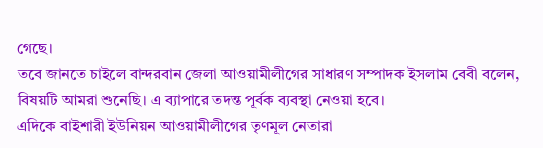গেছে।
তবে জানতে চাইলে বান্দরবান জেলা আওয়ামীলীগের সাধারণ সম্পাদক ইসলাম বেবী বলেন, বিষয়টি আমরা শুনেছি। এ ব্যাপারে তদন্ত পূর্বক ব্যবস্থা নেওয়া হবে।
এদিকে বাইশারী ইউনিয়ন আওয়ামীলীগের তৃণমূল নেতারা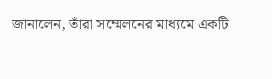জানালেন, তাঁরা সম্মেলনের মাধ্যমে একটি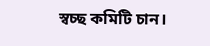স্বচ্ছ কমিটি চান।